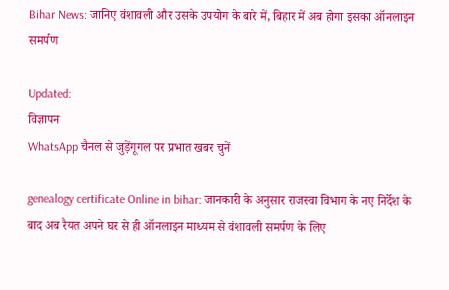Bihar News: जानिए वंशावली और उसके उपयोग के बारे में, बिहार में अब होगा इसका ऑनलाइन समर्पण

Updated:
विज्ञापन
WhatsApp चैनल से जुड़ेंगूगल पर प्रभात खबर चुनें

genealogy certificate Online in bihar: जानकारी के अनुसार राजस्वा विभाग के नए निर्देश के बाद अब रैयत अपने घर से ही ऑनलाइन माध्यम से वंशावली समर्पण के लिए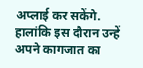अप्लाई कर सकेंगे. हालांकि इस दौरान उन्हें अपने कागजात का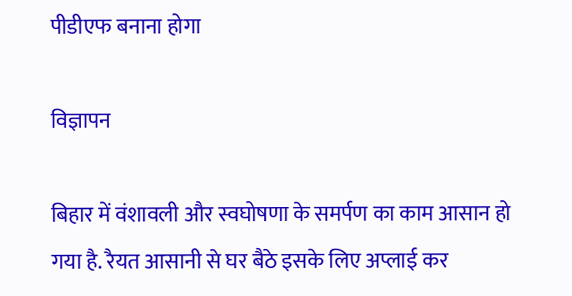पीडीएफ बनाना होगा

विज्ञापन

बिहार में वंशावली और स्वघोषणा के समर्पण का काम आसान हो गया है. रैयत आसानी से घर बैठे इसके लिए अप्लाई कर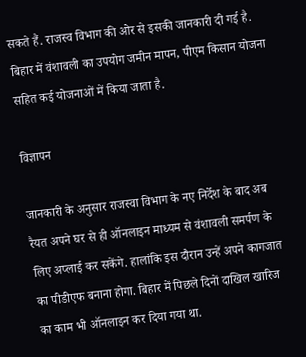सकते हैं. राजस्व विभाग की ओर से इसकी जानकारी दी गई है. बिहार में वंशावली का उपयोग जमीन मापन, पीएम किसान योजना सहित कई योजनाओं में किया जाता है.

विज्ञापन

जानकारी के अनुसार राजस्वा विभाग के नए निर्देश के बाद अब रैयत अपने घर से ही ऑनलाइन माध्यम से वंशावली समर्पण के लिए अप्लाई कर सकेंगे. हालांकि इस दौरान उन्हें अपने कागजात का पीडीएफ बनाना होगा. बिहार में पिछले दिनों दाखिल खारिज का काम भी ऑनलाइन कर दिया गया था.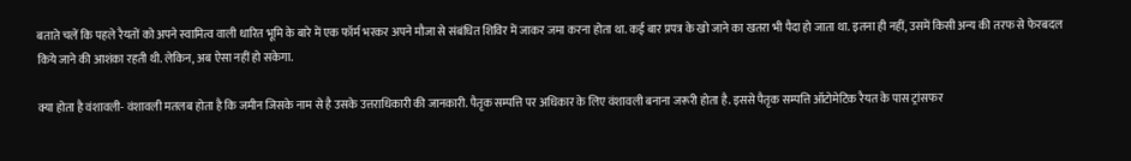बताते चलें कि पहले रैयतों को अपने स्वामित्व वाली धारित भूमि के बारे में एक फॉर्म भरकर अपने मौजा से संबंधित शिविर में जाकर जमा करना होता था. कई बार प्रपत्र के खो जाने का खतरा भी पैदा हो जाता था. इतना ही नहीं, उसमें किसी अन्य की तरफ से फेरबदल किये जाने की आशंका रहती थी. लेकिन, अब ऐसा नहीं हो सकेगा.

क्या होता है वंशावली- वंशावली मतलब होता है कि जमीन जिसके नाम से है उसके उत्तराधिकारी की जानकारी. पैतृक सम्पत्ति पर अधिकार के लिए वंशावली बनाना जरूरी होता है. इससे पैतृक सम्पत्ति ऑटोमेटिक रैयत के पास ट्रांसफर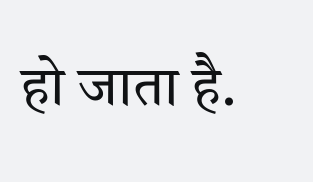हो जाता है.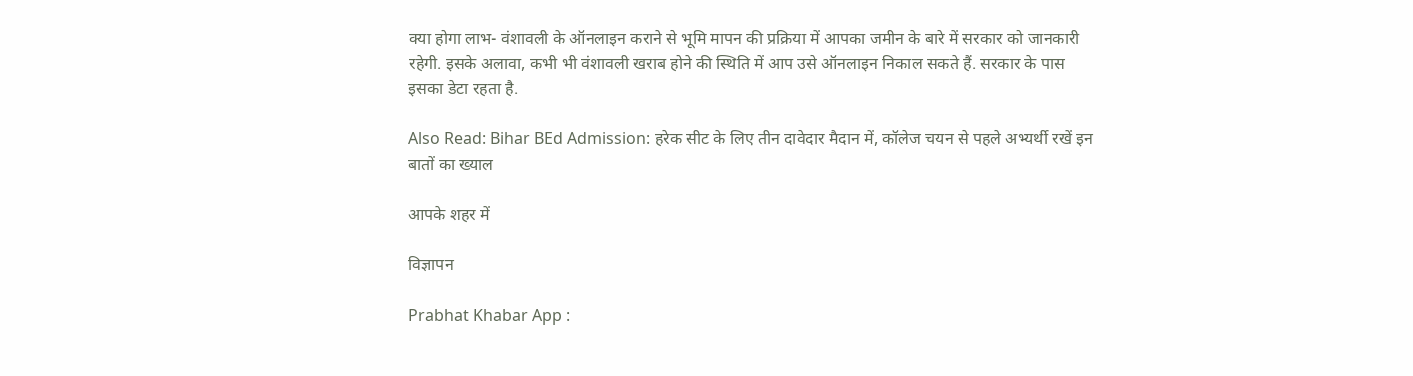क्या होगा लाभ- वंशावली के ऑनलाइन कराने से भूमि मापन की प्रक्रिया में आपका जमीन के बारे में सरकार को जानकारी रहेगी. इसके अलावा, कभी भी वंशावली खराब होने की स्थिति में आप उसे ऑनलाइन निकाल सकते हैं. सरकार के पास इसका डेटा रहता है.

Also Read: Bihar BEd Admission: हरेक सीट के लिए तीन दावेदार मैदान में, कॉलेज चयन से पहले अभ्यर्थी रखें इन बातों का ख्याल

आपके शहर में

विज्ञापन

Prabhat Khabar App :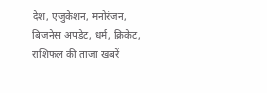देश, एजुकेशन, मनोरंजन, बिजनेस अपडेट, धर्म, क्रिकेट, राशिफल की ताजा खबरें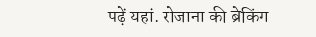पढ़ें यहां. रोजाना की ब्रेकिंग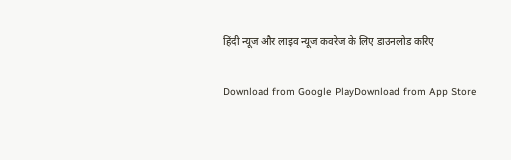हिंदी न्यूज और लाइव न्यूज कवरेज के लिए डाउनलोड करिए

Download from Google PlayDownload from App Store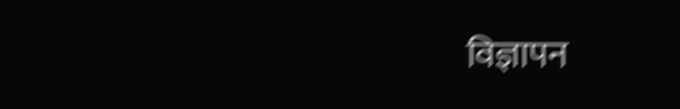विज्ञापन